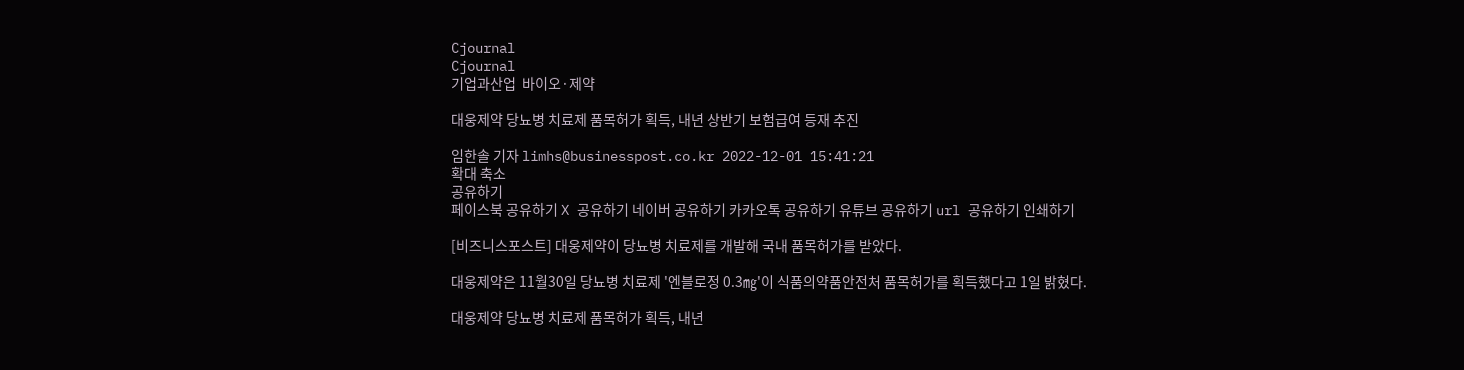Cjournal
Cjournal
기업과산업  바이오·제약

대웅제약 당뇨병 치료제 품목허가 획득, 내년 상반기 보험급여 등재 추진

임한솔 기자 limhs@businesspost.co.kr 2022-12-01 15:41:21
확대 축소
공유하기
페이스북 공유하기 X 공유하기 네이버 공유하기 카카오톡 공유하기 유튜브 공유하기 url 공유하기 인쇄하기

[비즈니스포스트] 대웅제약이 당뇨병 치료제를 개발해 국내 품목허가를 받았다.

대웅제약은 11월30일 당뇨병 치료제 '엔블로정 0.3㎎'이 식품의약품안전처 품목허가를 획득했다고 1일 밝혔다.

대웅제약 당뇨병 치료제 품목허가 획득, 내년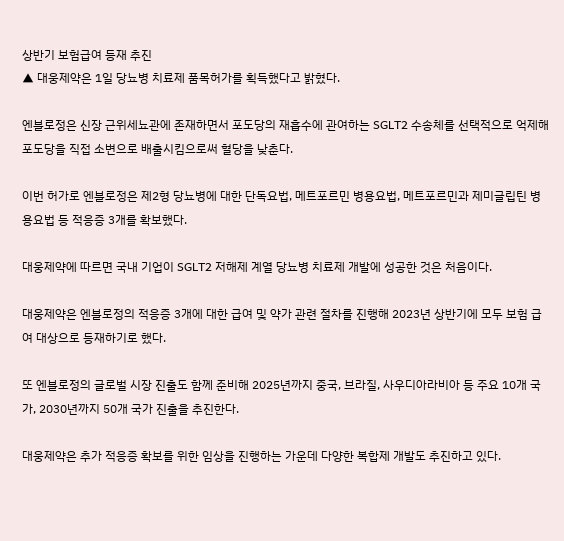상반기 보험급여 등재 추진
▲ 대웅제약은 1일 당뇨병 치료제 품목허가를 획득했다고 밝혔다.

엔블로정은 신장 근위세뇨관에 존재하면서 포도당의 재흡수에 관여하는 SGLT2 수송체를 선택적으로 억제해 포도당을 직접 소변으로 배출시킴으로써 혈당을 낮춘다.

이번 허가로 엔블로정은 제2형 당뇨병에 대한 단독요법, 메트포르민 병용요법, 메트포르민과 제미글립틴 병용요법 등 적응증 3개를 확보했다.

대웅제약에 따르면 국내 기업이 SGLT2 저해제 계열 당뇨병 치료제 개발에 성공한 것은 처음이다.

대웅제약은 엔블로정의 적응증 3개에 대한 급여 및 약가 관련 절차를 진행해 2023년 상반기에 모두 보험 급여 대상으로 등재하기로 했다.

또 엔블로정의 글로벌 시장 진출도 함께 준비해 2025년까지 중국, 브라질, 사우디아라비아 등 주요 10개 국가, 2030년까지 50개 국가 진출을 추진한다.

대웅제약은 추가 적응증 확보를 위한 임상을 진행하는 가운데 다양한 복합제 개발도 추진하고 있다.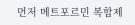먼저 메트포르민 복합제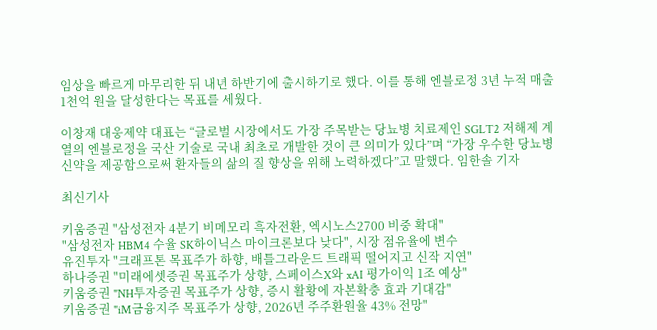임상을 빠르게 마무리한 뒤 내년 하반기에 출시하기로 했다. 이를 통해 엔블로정 3년 누적 매출 1천억 원을 달성한다는 목표를 세웠다.

이창재 대웅제약 대표는 “글로벌 시장에서도 가장 주목받는 당뇨병 치료제인 SGLT2 저해제 계열의 엔블로정을 국산 기술로 국내 최초로 개발한 것이 큰 의미가 있다”며 “가장 우수한 당뇨병 신약을 제공함으로써 환자들의 삶의 질 향상을 위해 노력하겠다”고 말했다. 임한솔 기자

최신기사

키움증권 "삼성전자 4분기 비메모리 흑자전환, 엑시노스2700 비중 확대"
"삼성전자 HBM4 수율 SK하이닉스 마이크론보다 낮다", 시장 점유율에 변수
유진투자 "크래프톤 목표주가 하향, 배틀그라운드 트래픽 떨어지고 신작 지연"
하나증권 "미래에셋증권 목표주가 상향, 스페이스X와 xAI 평가이익 1조 예상"
키움증권 "NH투자증권 목표주가 상향, 증시 활황에 자본확충 효과 기대감"
키움증권 "iM금융지주 목표주가 상향, 2026년 주주환원율 43% 전망"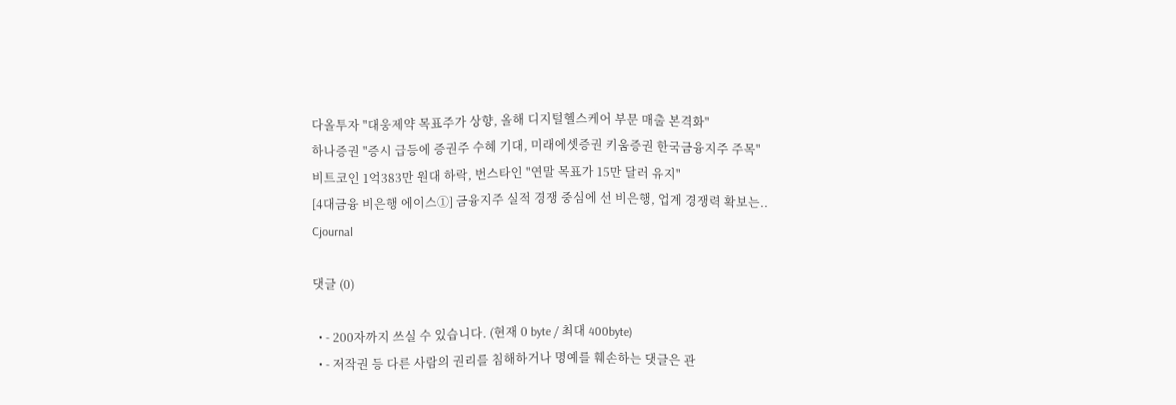다올투자 "대웅제약 목표주가 상향, 올해 디지털헬스케어 부문 매출 본격화"
하나증권 "증시 급등에 증권주 수혜 기대, 미래에셋증권 키움증권 한국금융지주 주목"
비트코인 1억383만 원대 하락, 번스타인 "연말 목표가 15만 달러 유지"
[4대금융 비은행 에이스①] 금융지주 실적 경쟁 중심에 선 비은행, 업계 경쟁력 확보는..
Cjournal

댓글 (0)

  • - 200자까지 쓰실 수 있습니다. (현재 0 byte / 최대 400byte)
  • - 저작권 등 다른 사람의 권리를 침해하거나 명예를 훼손하는 댓글은 관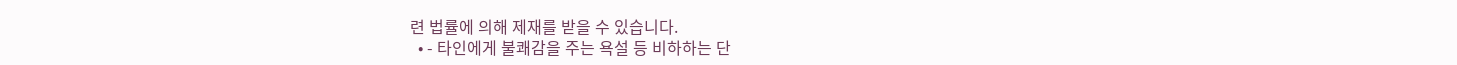련 법률에 의해 제재를 받을 수 있습니다.
  • - 타인에게 불쾌감을 주는 욕설 등 비하하는 단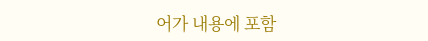어가 내용에 포함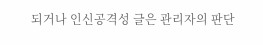되거나 인신공격성 글은 관리자의 판단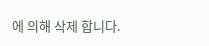에 의해 삭제 합니다.